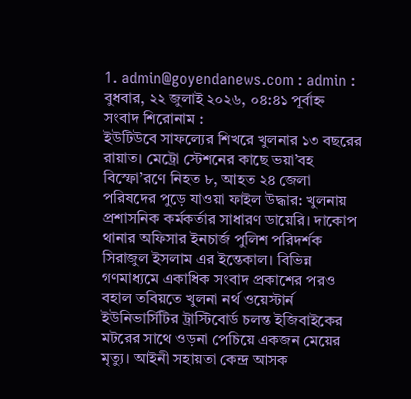1. admin@goyendanews.com : admin :
বুধবার, ২২ জুলাই ২০২৬, ০৪:৪১ পূর্বাহ্ন
সংবাদ শিরোনাম :
ইউটিউবে সাফল্যের শিখরে খুলনার ১৩ বছরের রায়াত। মেট্রো স্টেশনের কাছে ভয়া’বহ বিস্ফো’রণে নিহত ৮, আহত ২৪ জেলা পরিষদের পুড়ে যাওয়া ফাইল উদ্ধার: খুলনায় প্রশাসনিক কর্মকর্তার সাধারণ ডায়েরি। দাকোপ থানার অফিসার ইনচার্জ পুলিশ পরিদর্শক সিরাজুল ইসলাম এর ইন্তেকাল। বিভিন্ন গণমাধ্যমে একাধিক সংবাদ প্রকাশের পরও বহাল তবিয়তে খুলনা নর্থ ওয়েস্টার্ন ইউনিভার্সিটির ট্রাস্টিবোর্ড চলন্ত ইজিবাইকের মটরের সাথে ওড়না পেচিয়ে একজন মেয়ের মৃত্যু। আইনী সহায়তা কেন্দ্র আসক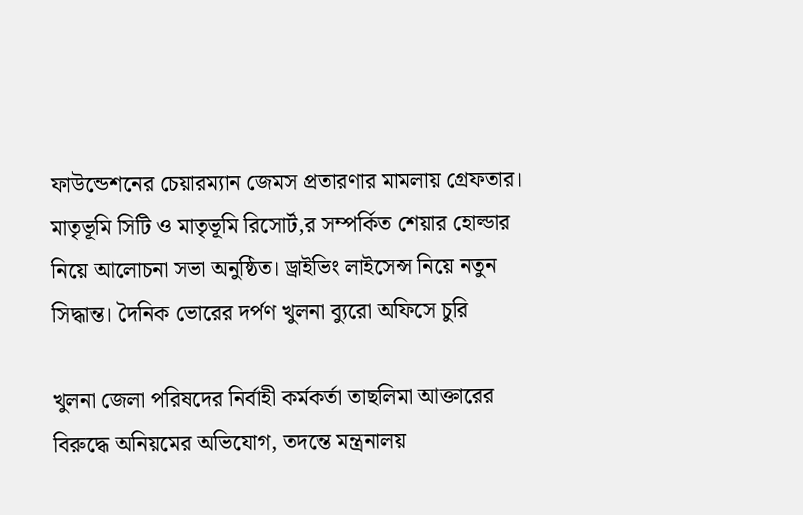ফাউন্ডেশনের চেয়ারম্যান জেমস প্রতারণার মামলায় গ্রেফতার। মাতৃভূমি সিটি ও মাতৃভূমি রিসোর্ট,র সম্পর্কিত শেয়ার হোল্ডার নিয়ে আলোচনা সভা অনুষ্ঠিত। ড্রাইভিং লাইসেন্স নিয়ে নতুন সিদ্ধান্ত। দৈনিক ভোরের দর্পণ খুলনা ব্যুরো অফিসে চুরি

খুলনা জেলা পরিষদের নির্বাহী কর্মকর্তা তাছলিমা আক্তারের বিরুদ্ধে অ‌নিয়‌মের অ‌ভি‌যোগ, তদ‌ন্তে মন্ত্রনালয়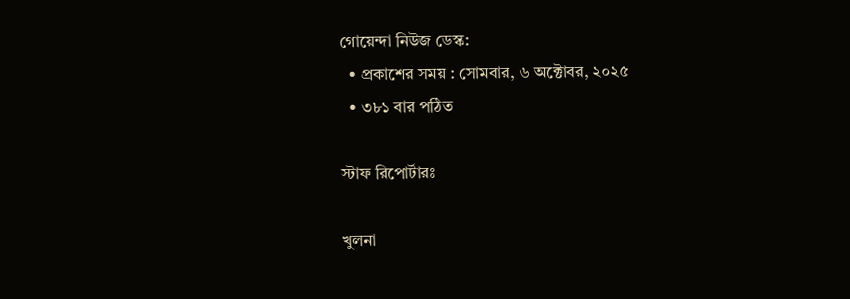গোয়েন্দা নিউজ ডেস্ক:
  • প্রকাশের সময় : সোমবার, ৬ অক্টোবর, ২০২৫
  • ৩৮১ বার পঠিত

স্টাফ‌ রি‌পোর্টারঃ

খুলনা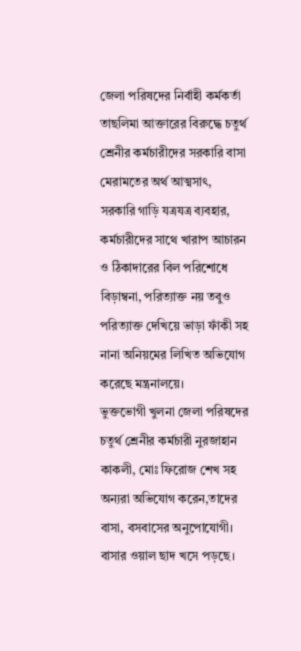জেলা পরিষদের নির্বাহী কর্মকর্তা তাছলিমা আক্তারের বিরুদ্ধে চতুর্থ শ্রেনীর কর্মচারীদের সরকারি বাসা মেরামতের অর্থ আত্মসাৎ, সরকারি গাড়ি যত্রযত্র ব্যবহার, কর্মচারীদের সাথে খারাপ আচারন ও ঠিকাদারের বিল পরিশোধে বিড়াম্বনা, পরিত্যাক্ত নয় তবুও পরিত্যাক্ত দেখিয়ে ভাড়া ফাঁকী সহ নানা অনিয়মের লিখিত অভিযোগ করেছে মন্ত্রনালয়ে।
ভুক্তভোগী খুলনা জেলা পরিষদের চতুর্থ শ্রেনীর কর্মচারী নুরজাহান কাকলী, মোঃ ফিরোজ শেখ সহ অন্যরা অভিযোগ করেন,তাদের বাসা, বসবাসের অনুপোযোগী। বাসার ওয়াল ছাদ খসে পড়ছে।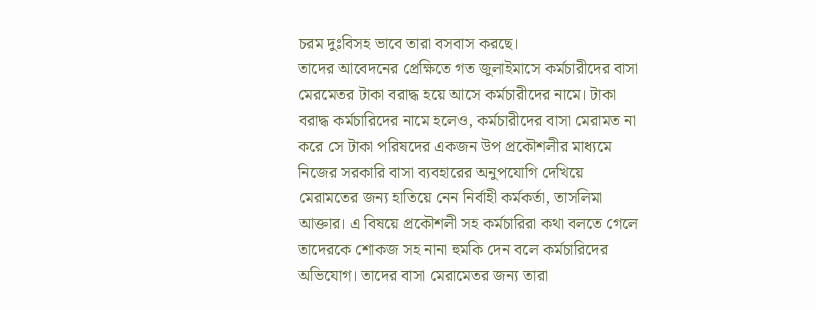চরম দুঃবিসহ ভাবে তারা বসবাস করছে।
তাদের আবেদনের প্রেক্ষিতে গত জুলাইমাসে কর্মচারীদের বাসা মেরমেতর টাকা বরাদ্ধ হয়ে আসে কর্মচারীদের নামে। টাকা বরাদ্ধ কর্মচারিদের নামে হলেও, কর্মচারীদের বাসা মেরামত না করে সে টাকা পরিষদের একজন উপ প্রকৌশলীর মাধ্যমে নিজের সরকারি বাসা ব্যবহারের অনুপযোগি দেখিয়ে মেরামতের জন্য হাতিয়ে নেন নির্বাহী কর্মকর্তা, তাসলিমা আক্তার। এ বিষয়ে প্রকৌশলী সহ কর্মচারিরা কথা বলতে গেলে তাদেরকে শোকজ সহ নানা হুমকি দেন বলে কর্মচারিদের অভিযোগ। তাদের বাসা মেরামেতর জন্য তারা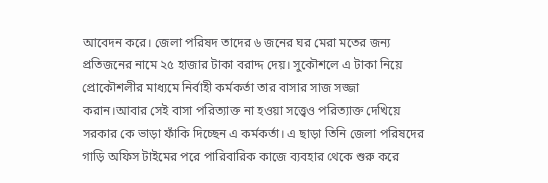আবেদন করে। জেলা পরিষদ তাদের ৬ জনের ঘর মেরা মতের জন্য প্রতিজনের নামে ২৫ হাজার টাকা বরাদ্দ দেয়। সুকৌশলে এ টাকা নিয়ে প্রোকৌশলীর মাধ্যমে নির্বাহী কর্মকর্তা তার বাসার সাজ সজ্জা করান।আবার সেই বাসা পরিত্যাক্ত না হওয়া সত্ত্বেও পরিত্যাক্ত দেখিয়ে সরকার কে ভাড়া ফাঁকি দিচ্ছেন এ কর্মকর্তা। এ ছাড়া তিনি জেলা পরিষদের গাড়ি অফিস টাইমের পরে পারিবারিক কাজে ব্যবহার থেকে শুরু করে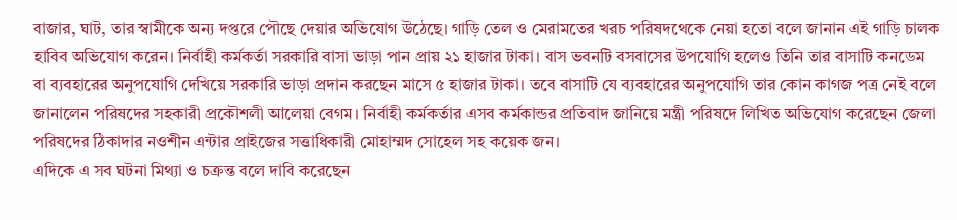বাজার, ঘাট, তার স্বামীকে অন্য দপ্তরে পৌছে দেয়ার অভিযোগ উঠেছে। গাড়ি তেল ও মেরামতের খরচ পরিষদথেকে নেয়া হতো বলে জানান এই গাড়ি চালক হাবিব অভিযোগ করেন। নির্বাহী কর্মকর্তা সরকারি বাসা ভাড়া পান প্রায় ২১ হাজার টাকা। বাস ভবনটি বসবাসের উপযোগি হলেও তিনি তার বাসাটি কনডেম বা ব্যবহারের অনুপযোগি দেখিয়ে সরকারি ভাড়া প্রদান করছেন মাসে ৫ হাজার টাকা। তবে বাসাটি যে ব্যবহারের অনুপযোগি তার কোন কাগজ পত্র নেই বলে জানালেন পরিষদের সহকারী প্রকৌশলী আলেয়া বেগম। নির্বাহী কর্মকর্তার এসব কর্মকান্ডর প্রতিবাদ জানিয়ে মন্ত্রী পরিষদে লিখিত অভিযোগ করেছেন জেলা পরিষদের ঠিকাদার নওশীন এন্টার প্রাইজের সত্তাধিকারী মোহাম্মদ সোহেল সহ কয়েক জন।
এদিকে এ সব ঘটনা মিথ্যা ও চক্রন্ত বলে দাবি করেছেন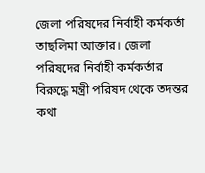জেলা পরিষদের নির্বাহী কর্মকর্তা তাছলিমা আক্তার। জেলা পরিষদের নির্বাহী কর্মকর্তার বিরুদ্ধে মন্ত্রী পরিষদ থেকে তদন্তর কথা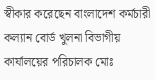স্বীকার করেছেন বাংলাদেশ কর্মচারী কল্যান বোর্ড খুলনা বিভাগীয় কার্যালয়ের পরিচালক মোঃ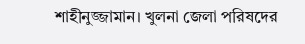শাহীনুজ্জামান। খুলনা জেলা পরিষদের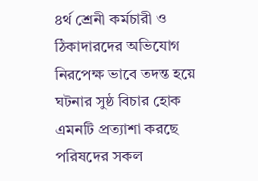৪র্থ শ্রেনী কর্মচারী ও ঠিকাদারদের অভিযোগ নিরপেক্ষ ভাবে তদন্ত হয়ে ঘটনার সুষ্ঠ বিচার হোক এমনটি প্রত্যাশা করছে পরিষদের সকল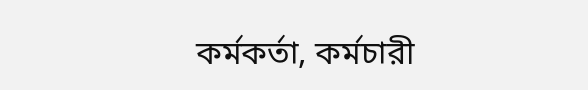কর্মকর্তা, কর্মচারী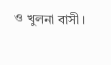ও খুলনা বাসী।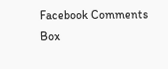Facebook Comments Box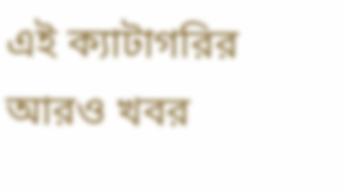এই ক্যাটাগরির আরও খবর